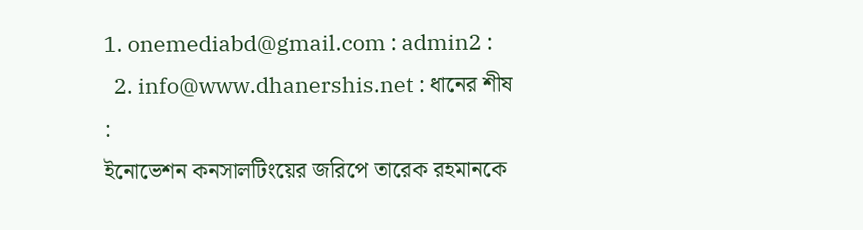1. onemediabd@gmail.com : admin2 :
  2. info@www.dhanershis.net : ধানের শীষ :
ইনোভেশন কনসালটিংয়ের জরিপে তারেক রহমানকে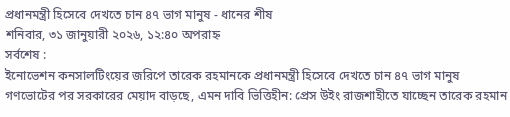প্রধানমন্ত্রী হিসেবে দেখতে চান ৪৭ ভাগ মানুষ - ধানের শীষ
শনিবার, ৩১ জানুয়ারী ২০২৬, ১২:৪০ অপরাহ্ন
সর্বশেষ :
ইনোভেশন কনসালটিংয়ের জরিপে তারেক রহমানকে প্রধানমন্ত্রী হিসেবে দেখতে চান ৪৭ ভাগ মানুষ গণভোটের পর সরকারের মেয়াদ বাড়ছে, এমন দাবি ভিত্তিহীন: প্রেস উইং রাজশাহীতে যাচ্ছেন তারেক রহমান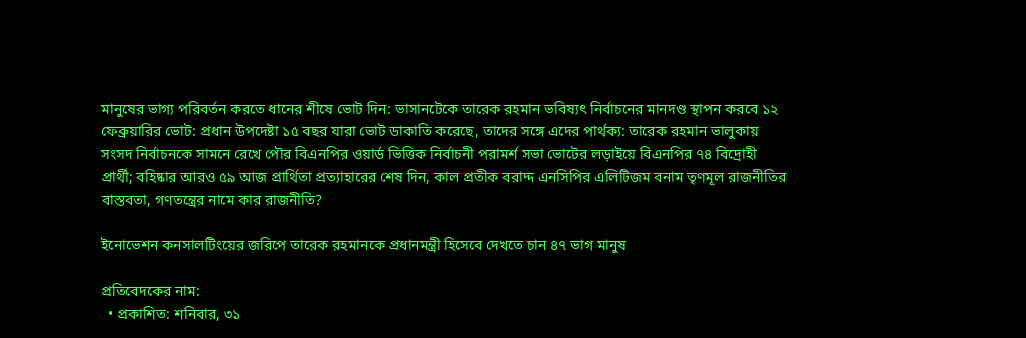মানুষের ভাগ্য পরিবর্তন করতে ধানের শীষে ভোট দিন: ভাসানটেকে তারেক রহমান ভবিষ্যৎ নির্বাচনের মানদণ্ড স্থাপন করবে ১২ ফেব্রুয়ারির ভোট: প্রধান উপদেষ্টা ১৫ বছর যারা ভোট ডাকাতি করেছে, তাদের সঙ্গে এদের পার্থক্য: তারেক রহমান ভালুকায় সংসদ নির্বাচনকে সামনে রেখে পৌর বিএনপির ওয়ার্ড ভিত্তিক নির্বাচনী পরামর্শ সভা ভোটের লড়াইয়ে বিএনপির ৭৪ বিদ্রোহী প্রার্থী; বহিষ্কার আরও ৫৯ আজ প্রার্থিতা প্রত্যাহারের শেষ দিন, কাল প্রতীক বরাদ্দ এনসিপির এলিটিজম বনাম তৃণমূল রাজনীতির বাস্তবতা, গণতন্ত্রের নামে কার রাজনীতি?

ইনোভেশন কনসালটিংয়ের জরিপে তারেক রহমানকে প্রধানমন্ত্রী হিসেবে দেখতে চান ৪৭ ভাগ মানুষ

প্রতিবেদকের নাম:
  • প্রকাশিত: শনিবার, ৩১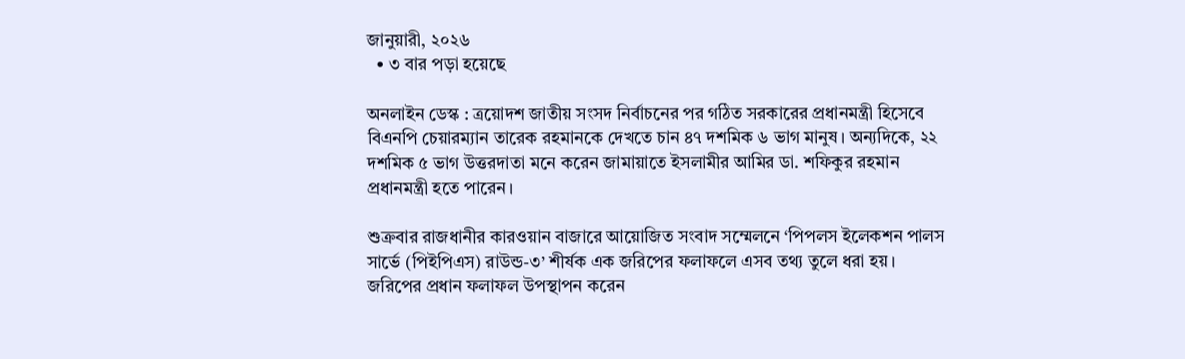জানুয়ারী, ২০২৬
  • ৩ বার পড়া হয়েছে

অনলাইন ডেস্ক : ত্রয়োদশ জাতীয় সংসদ নির্বাচনের পর গঠিত সরকারের প্রধানমন্ত্রী হিসেবে বিএনপি চেয়ারম্যান তারেক রহমানকে দেখতে চান ৪৭ দশমিক ৬ ভাগ মানুষ। অন্যদিকে, ২২ দশমিক ৫ ভাগ উত্তরদাতা মনে করেন জামায়াতে ইসলামীর আমির ডা. শফিকুর রহমান প্রধানমন্ত্রী হতে পারেন।

শুক্রবার রাজধানীর কারওয়ান বাজারে আয়োজিত সংবাদ সম্মেলনে ‘পিপলস ইলেকশন পালস সার্ভে (পিইপিএস) রাউন্ড-৩’ শীর্ষক এক জরিপের ফলাফলে এসব তথ্য তুলে ধরা হয়। জরিপের প্রধান ফলাফল উপস্থাপন করেন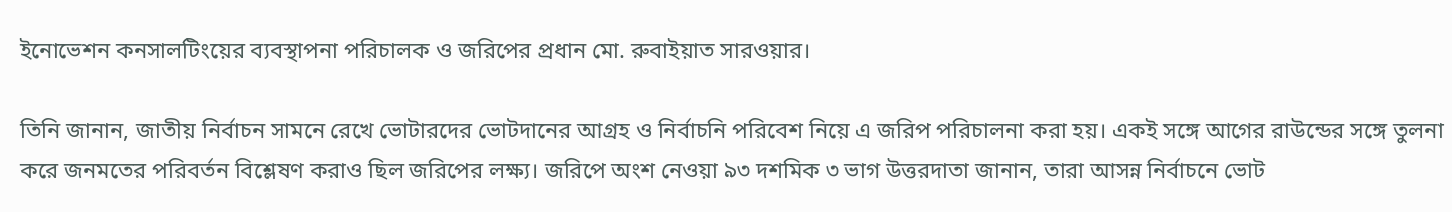ইনোভেশন কনসালটিংয়ের ব্যবস্থাপনা পরিচালক ও জরিপের প্রধান মো. রুবাইয়াত সারওয়ার।

তিনি জানান, জাতীয় নির্বাচন সামনে রেখে ভোটারদের ভোটদানের আগ্রহ ও নির্বাচনি পরিবেশ নিয়ে এ জরিপ পরিচালনা করা হয়। একই সঙ্গে আগের রাউন্ডের সঙ্গে তুলনা করে জনমতের পরিবর্তন বিশ্লেষণ করাও ছিল জরিপের লক্ষ্য। জরিপে অংশ নেওয়া ৯৩ দশমিক ৩ ভাগ উত্তরদাতা জানান, তারা আসন্ন নির্বাচনে ভোট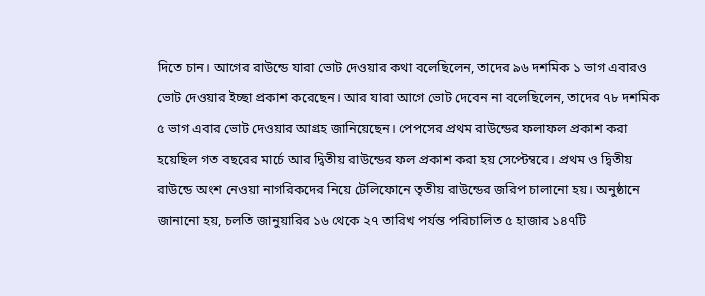দিতে চান। আগের রাউন্ডে যারা ভোট দেওয়ার কথা বলেছিলেন, তাদের ৯৬ দশমিক ১ ভাগ এবারও ভোট দেওয়ার ইচ্ছা প্রকাশ করেছেন। আর যারা আগে ভোট দেবেন না বলেছিলেন, তাদের ৭৮ দশমিক ৫ ভাগ এবার ভোট দেওয়ার আগ্রহ জানিয়েছেন। পেপসের প্রথম রাউন্ডের ফলাফল প্রকাশ করা হয়েছিল গত বছরের মার্চে আর দ্বিতীয় রাউন্ডের ফল প্রকাশ করা হয় সেপ্টেম্বরে। প্রথম ও দ্বিতীয় রাউন্ডে অংশ নেওয়া নাগরিকদের নিয়ে টেলিফোনে তৃতীয় রাউন্ডের জরিপ চালানো হয়। অনুষ্ঠানে জানানো হয়, চলতি জানুয়ারির ১৬ থেকে ২৭ তারিখ পর্যন্ত পরিচালিত ৫ হাজার ১৪৭টি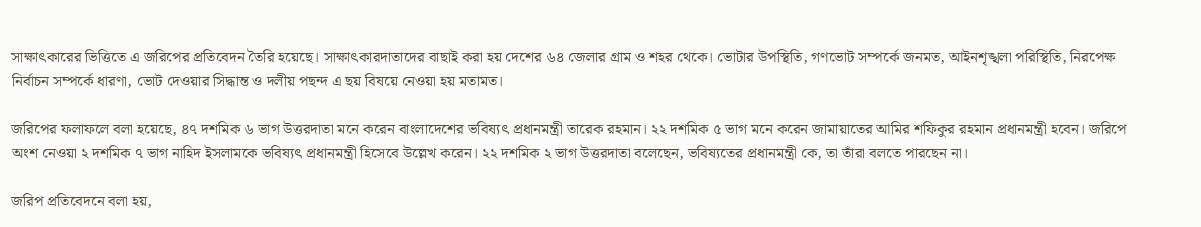সাক্ষাৎকারের ভিত্তিতে এ জরিপের প্রতিবেদন তৈরি হয়েছে। সাক্ষাৎকারদাতাদের বাছাই করা হয় দেশের ৬৪ জেলার গ্রাম ও শহর থেকে। ভোটার উপস্থিতি, গণভোট সম্পর্কে জনমত, আইনশৃঙ্খলা পরিস্থিতি, নিরপেক্ষ নির্বাচন সম্পর্কে ধারণা, ভোট দেওয়ার সিদ্ধান্ত ও দলীয় পছন্দ এ ছয় বিষয়ে নেওয়া হয় মতামত।

জরিপের ফলাফলে বলা হয়েছে, ৪৭ দশমিক ৬ ভাগ উত্তরদাতা মনে করেন বাংলাদেশের ভবিষ্যৎ প্রধানমন্ত্রী তারেক রহমান। ২২ দশমিক ৫ ভাগ মনে করেন জামায়াতের আমির শফিকুর রহমান প্রধানমন্ত্রী হবেন। জরিপে অংশ নেওয়া ২ দশমিক ৭ ভাগ নাহিদ ইসলামকে ভবিষ্যৎ প্রধানমন্ত্রী হিসেবে উল্লেখ করেন। ২২ দশমিক ২ ভাগ উত্তরদাতা বলেছেন, ভবিষ্যতের প্রধানমন্ত্রী কে, তা তাঁরা বলতে পারছেন না।

জরিপ প্রতিবেদনে বলা হয়,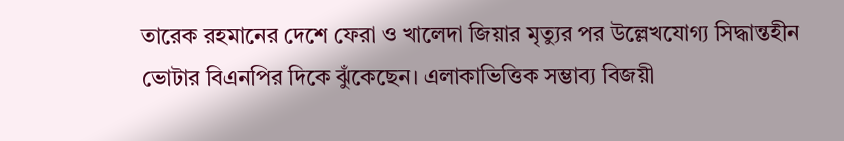তারেক রহমানের দেশে ফেরা ও খালেদা জিয়ার মৃত্যুর পর উল্লেখযোগ্য সিদ্ধান্তহীন ভোটার বিএনপির দিকে ঝুঁকেছেন। এলাকাভিত্তিক সম্ভাব্য বিজয়ী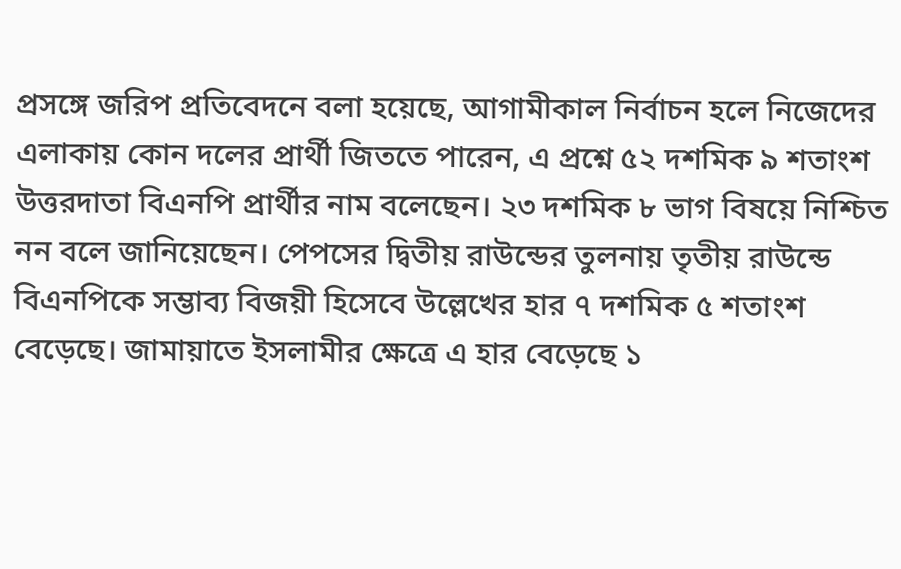প্রসঙ্গে জরিপ প্রতিবেদনে বলা হয়েছে, আগামীকাল নির্বাচন হলে নিজেদের এলাকায় কোন দলের প্রার্থী জিততে পারেন, এ প্রশ্নে ৫২ দশমিক ৯ শতাংশ উত্তরদাতা বিএনপি প্রার্থীর নাম বলেছেন। ২৩ দশমিক ৮ ভাগ বিষয়ে নিশ্চিত নন বলে জানিয়েছেন। পেপসের দ্বিতীয় রাউন্ডের তুলনায় তৃতীয় রাউন্ডে বিএনপিকে সম্ভাব্য বিজয়ী হিসেবে উল্লেখের হার ৭ দশমিক ৫ শতাংশ বেড়েছে। জামায়াতে ইসলামীর ক্ষেত্রে এ হার বেড়েছে ১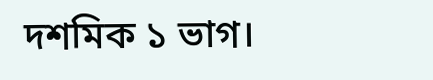দশমিক ১ ভাগ।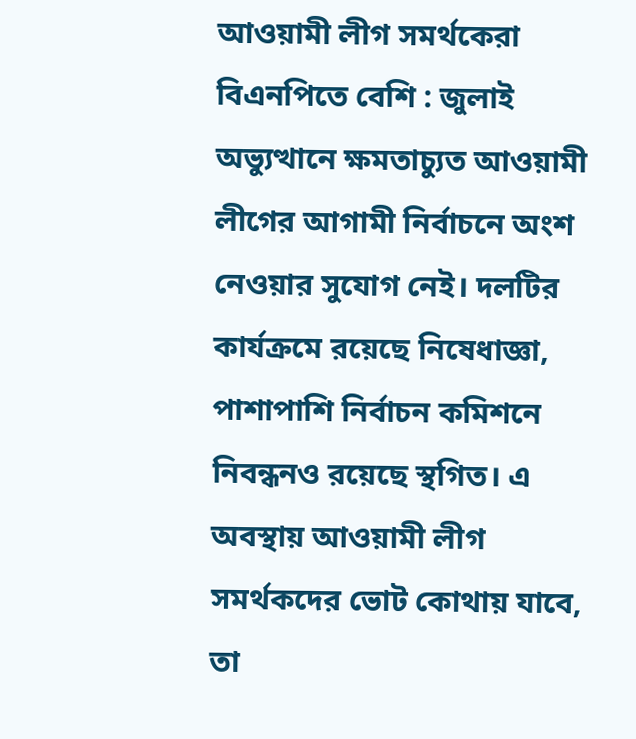আওয়ামী লীগ সমর্থকেরা বিএনপিতে বেশি : জুলাই অভ্যুত্থানে ক্ষমতাচ্যুত আওয়ামী লীগের আগামী নির্বাচনে অংশ নেওয়ার সুযোগ নেই। দলটির কার্যক্রমে রয়েছে নিষেধাজ্ঞা, পাশাপাশি নির্বাচন কমিশনে নিবন্ধনও রয়েছে স্থগিত। এ অবস্থায় আওয়ামী লীগ সমর্থকদের ভোট কোথায় যাবে, তা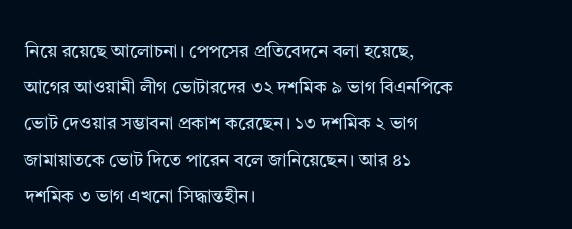নিয়ে রয়েছে আলোচনা। পেপসের প্রতিবেদনে বলা হয়েছে, আগের আওয়ামী লীগ ভোটারদের ৩২ দশমিক ৯ ভাগ বিএনপিকে ভোট দেওয়ার সম্ভাবনা প্রকাশ করেছেন। ১৩ দশমিক ২ ভাগ জামায়াতকে ভোট দিতে পারেন বলে জানিয়েছেন। আর ৪১ দশমিক ৩ ভাগ এখনো সিদ্ধান্তহীন।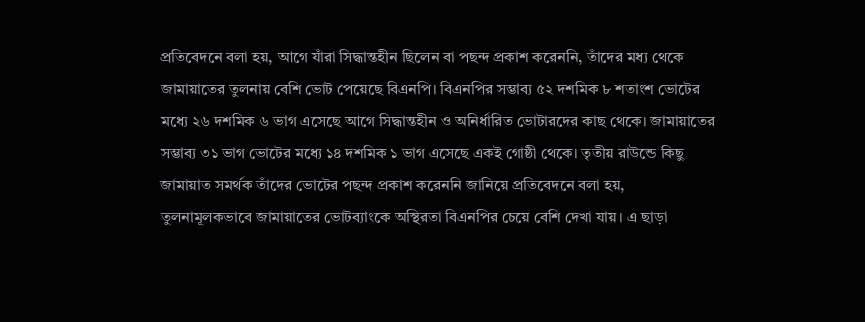প্রতিবেদনে বলা হয়, আগে যাঁরা সিদ্ধান্তহীন ছিলেন বা পছন্দ প্রকাশ করেননি, তাঁদের মধ্য থেকে জামায়াতের তুলনায় বেশি ভোট পেয়েছে বিএনপি। বিএনপির সম্ভাব্য ৫২ দশমিক ৮ শতাংশ ভোটের মধ্যে ২৬ দশমিক ৬ ভাগ এসেছে আগে সিদ্ধান্তহীন ও অনির্ধারিত ভোটারদের কাছ থেকে। জামায়াতের সম্ভাব্য ৩১ ভাগ ভোটের মধ্যে ১৪ দশমিক ১ ভাগ এসেছে একই গোষ্ঠী থেকে। তৃতীয় রাউন্ডে কিছু জামায়াত সমর্থক তাঁদের ভোটের পছন্দ প্রকাশ করেননি জানিয়ে প্রতিবেদনে বলা হয়, তুলনামূলকভাবে জামায়াতের ভোটব্যাংকে অস্থিরতা বিএনপির চেয়ে বেশি দেখা যায়। এ ছাড়া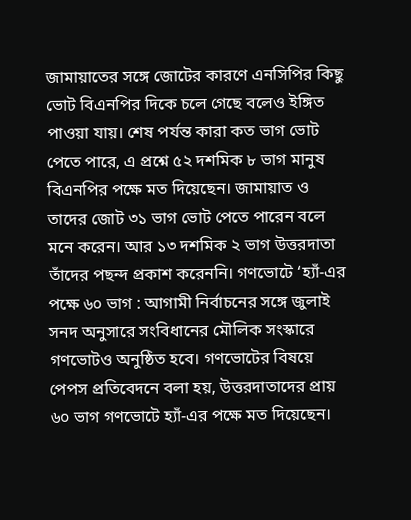জামায়াতের সঙ্গে জোটের কারণে এনসিপির কিছু ভোট বিএনপির দিকে চলে গেছে বলেও ইঙ্গিত পাওয়া যায়। শেষ পর্যন্ত কারা কত ভাগ ভোট পেতে পারে, এ প্রশ্নে ৫২ দশমিক ৮ ভাগ মানুষ বিএনপির পক্ষে মত দিয়েছেন। জামায়াত ও তাদের জোট ৩১ ভাগ ভোট পেতে পারেন বলে মনে করেন। আর ১৩ দশমিক ২ ভাগ উত্তরদাতা তাঁদের পছন্দ প্রকাশ করেননি। গণভোটে ‘হ্যাঁ-এর পক্ষে ৬০ ভাগ : আগামী নির্বাচনের সঙ্গে জুলাই সনদ অনুসারে সংবিধানের মৌলিক সংস্কারে গণভোটও অনুষ্ঠিত হবে। গণভোটের বিষয়ে পেপস প্রতিবেদনে বলা হয়, উত্তরদাতাদের প্রায় ৬০ ভাগ গণভোটে হ্যাঁ-এর পক্ষে মত দিয়েছেন।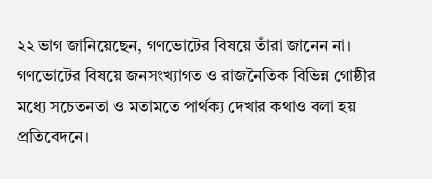২২ ভাগ জানিয়েছেন, গণভোটের বিষয়ে তাঁরা জানেন না। গণভোটের বিষয়ে জনসংখ্যাগত ও রাজনৈতিক বিভিন্ন গোষ্ঠীর মধ্যে সচেতনতা ও মতামতে পার্থক্য দেখার কথাও বলা হয় প্রতিবেদনে।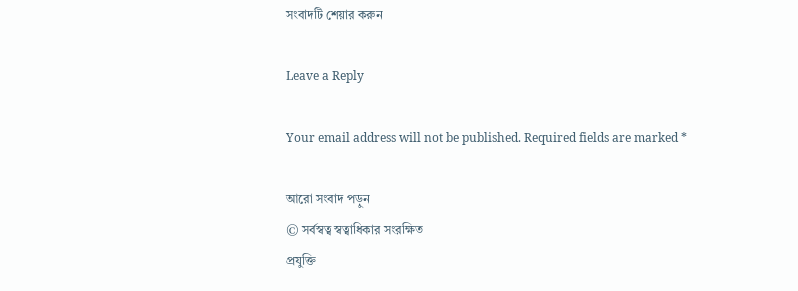সংবাদটি শেয়ার করুন

Leave a Reply

Your email address will not be published. Required fields are marked *

আরো সংবাদ পড়ুন
© সর্বস্বত্ব স্বত্বাধিকার সংরক্ষিত
প্রযুক্তি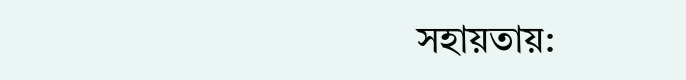সহায়তায়: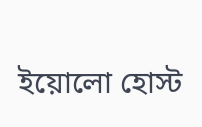ইয়োলো হোস্ট